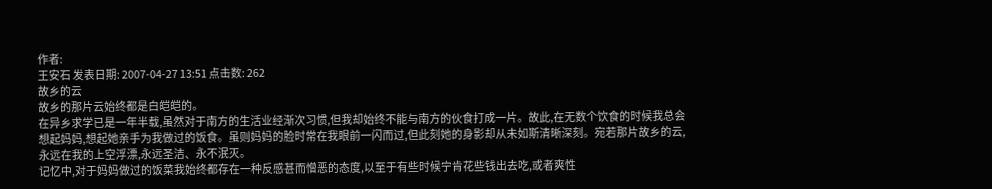作者:
王安石 发表日期: 2007-04-27 13:51 点击数: 262
故乡的云
故乡的那片云始终都是白皑皑的。
在异乡求学已是一年半载,虽然对于南方的生活业经渐次习惯,但我却始终不能与南方的伙食打成一片。故此,在无数个饮食的时候我总会想起妈妈,想起她亲手为我做过的饭食。虽则妈妈的脸时常在我眼前一闪而过,但此刻她的身影却从未如斯清晰深刻。宛若那片故乡的云,永远在我的上空浮漂,永远圣洁、永不泯灭。
记忆中,对于妈妈做过的饭菜我始终都存在一种反感甚而憎恶的态度,以至于有些时候宁肯花些钱出去吃,或者爽性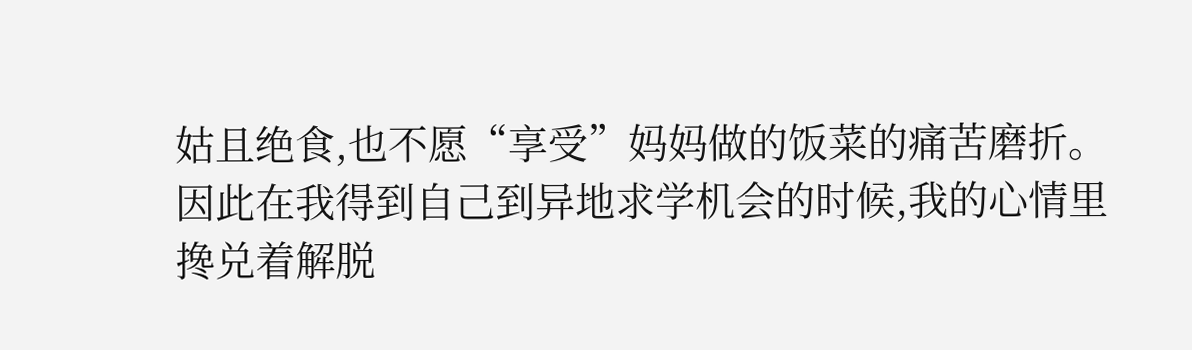姑且绝食,也不愿“享受”妈妈做的饭菜的痛苦磨折。
因此在我得到自己到异地求学机会的时候,我的心情里搀兑着解脱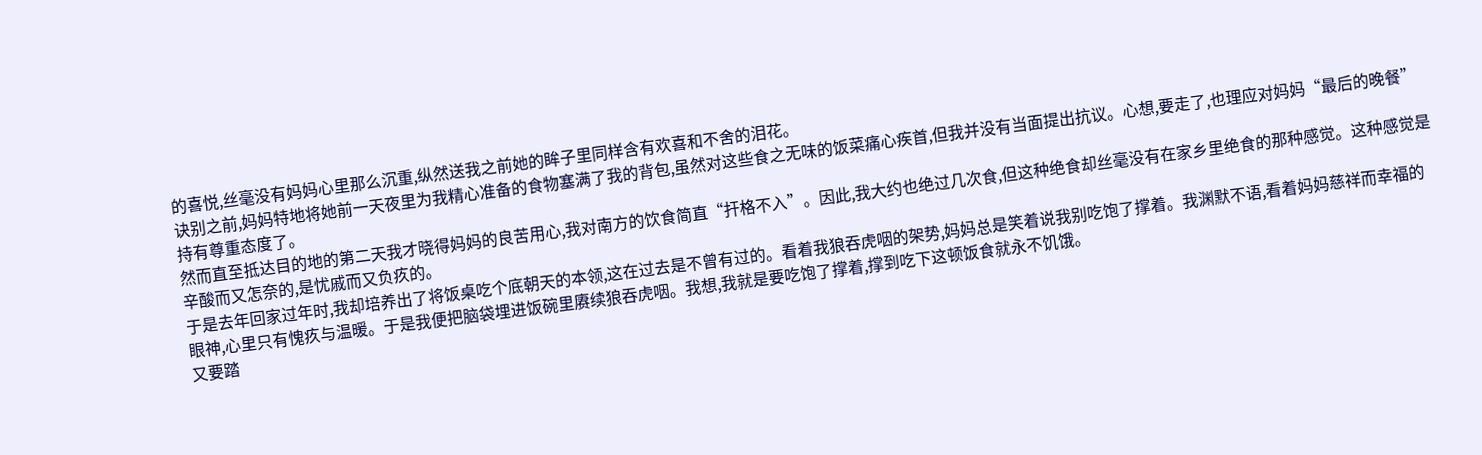的喜悦,丝毫没有妈妈心里那么沉重,纵然送我之前她的眸子里同样含有欢喜和不舍的泪花。
诀别之前,妈妈特地将她前一天夜里为我精心准备的食物塞满了我的背包,虽然对这些食之无味的饭菜痛心疾首,但我并没有当面提出抗议。心想,要走了,也理应对妈妈“最后的晚餐”持有尊重态度了。
然而直至抵达目的地的第二天我才晓得妈妈的良苦用心,我对南方的饮食简直“扞格不入”。因此,我大约也绝过几次食,但这种绝食却丝毫没有在家乡里绝食的那种感觉。这种感觉是辛酸而又怎奈的,是忧戚而又负疚的。
于是去年回家过年时,我却培养出了将饭桌吃个底朝天的本领,这在过去是不曾有过的。看着我狼吞虎咽的架势,妈妈总是笑着说我别吃饱了撑着。我渊默不语,看着妈妈慈祥而幸福的眼神,心里只有愧疚与温暖。于是我便把脑袋埋进饭碗里赓续狼吞虎咽。我想,我就是要吃饱了撑着,撑到吃下这顿饭食就永不饥饿。
又要踏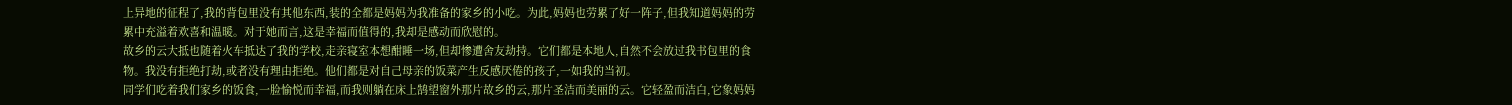上异地的征程了,我的背包里没有其他东西,装的全都是妈妈为我准备的家乡的小吃。为此,妈妈也劳累了好一阵子,但我知道妈妈的劳累中充溢着欢喜和温暖。对于她而言,这是幸福而值得的,我却是感动而欣慰的。
故乡的云大抵也随着火车抵达了我的学校,走亲寝室本想酣睡一场,但却惨遭舍友劫持。它们都是本地人,自然不会放过我书包里的食物。我没有拒绝打劫,或者没有理由拒绝。他们都是对自己母亲的饭菜产生反感厌倦的孩子,一如我的当初。
同学们吃着我们家乡的饭食,一脸愉悦而幸福,而我则躺在床上鹄望窗外那片故乡的云,那片圣洁而美丽的云。它轻盈而洁白,它象妈妈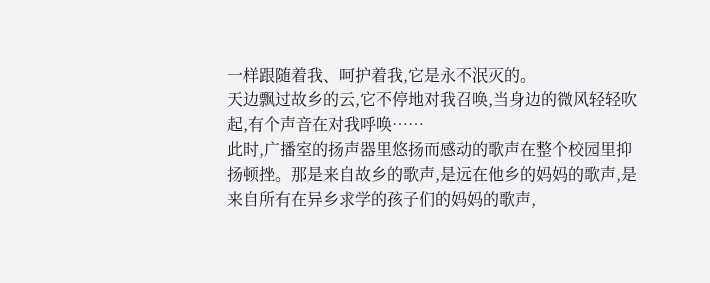一样跟随着我、呵护着我,它是永不泯灭的。
天边飘过故乡的云,它不停地对我召唤,当身边的微风轻轻吹起,有个声音在对我呼唤……
此时,广播室的扬声器里悠扬而感动的歌声在整个校园里抑扬顿挫。那是来自故乡的歌声,是远在他乡的妈妈的歌声,是来自所有在异乡求学的孩子们的妈妈的歌声,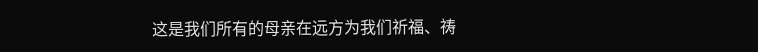这是我们所有的母亲在远方为我们祈福、祷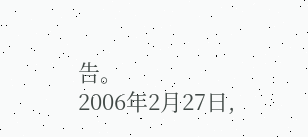告。
2006年2月27日,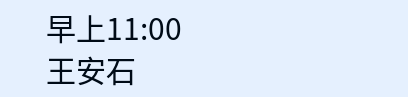早上11:00
王安石